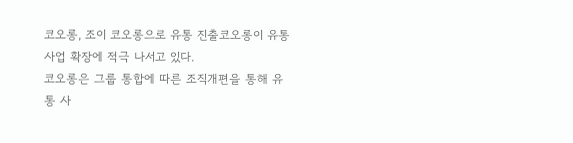코오롱, 조이 코오롱으로 유통 진출코오롱이 유통 사업 확장에 적극 나서고 있다.
코오롱은 그룹 통합에 따른 조직개편을 통해 유통 사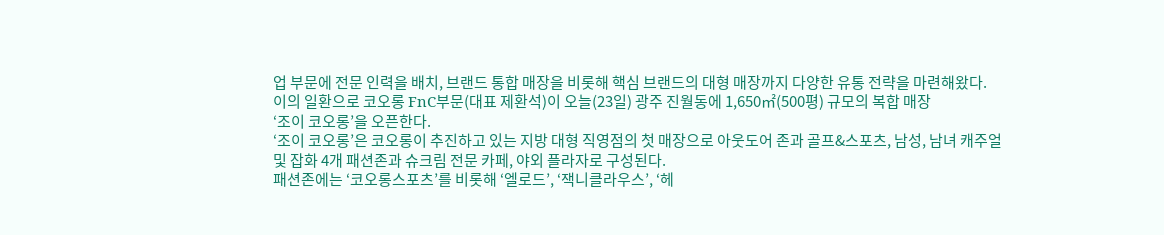업 부문에 전문 인력을 배치, 브랜드 통합 매장을 비롯해 핵심 브랜드의 대형 매장까지 다양한 유통 전략을 마련해왔다.
이의 일환으로 코오롱 FnC부문(대표 제환석)이 오늘(23일) 광주 진월동에 1,650㎡(500평) 규모의 복합 매장
‘조이 코오롱’을 오픈한다.
‘조이 코오롱’은 코오롱이 추진하고 있는 지방 대형 직영점의 첫 매장으로 아웃도어 존과 골프&스포츠, 남성, 남녀 캐주얼 및 잡화 4개 패션존과 슈크림 전문 카페, 야외 플라자로 구성된다.
패션존에는 ‘코오롱스포츠’를 비롯해 ‘엘로드’, ‘잭니클라우스’, ‘헤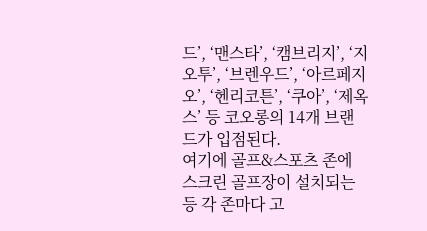드’, ‘맨스타’, ‘캠브리지’, ‘지오투’, ‘브렌우드’, ‘아르페지오’, ‘헨리코튼’, ‘쿠아’, ‘제옥스’ 등 코오롱의 14개 브랜드가 입점된다.
여기에 골프&스포츠 존에 스크린 골프장이 설치되는 등 각 존마다 고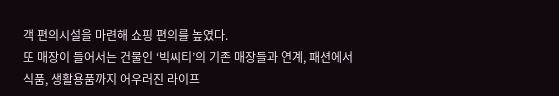객 편의시설을 마련해 쇼핑 편의를 높였다.
또 매장이 들어서는 건물인 ‘빅씨티’의 기존 매장들과 연계, 패션에서 식품, 생활용품까지 어우러진 라이프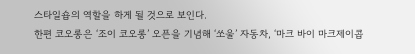스타일숍의 역할을 하게 될 것으로 보인다.
한편 코오롱은 ‘조이 코오롱’ 오픈을 기념해 ‘쏘울’ 자동차, ‘마크 바이 마크제이콥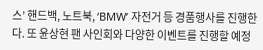스’ 핸드백, 노트북, ‘BMW’ 자전거 등 경품행사를 진행한다. 또 윤상현 팬 사인회와 다양한 이벤트를 진행할 예정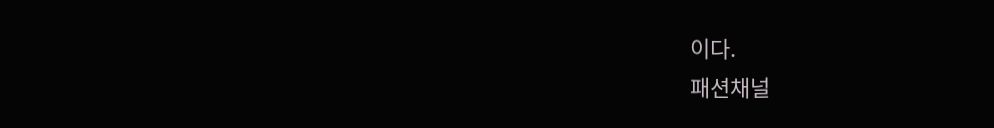이다.
패션채널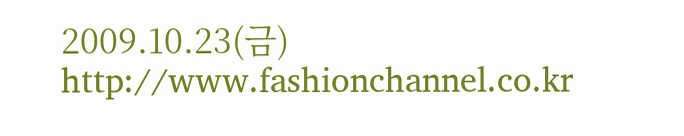2009.10.23(금) http://www.fashionchannel.co.kr